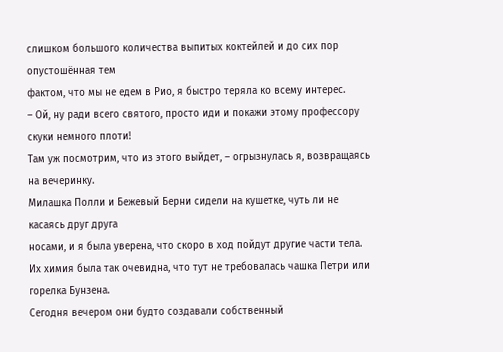слишком большого количества выпитых коктейлей и до сих пор опустошённая тем
фактом, что мы не едем в Рио, я быстро теряла ко всему интерес.
– Ой, ну ради всего святого, просто иди и покажи этому профессору скуки немного плоти!
Там уж посмотрим, что из этого выйдет, – огрызнулась я, возвращаясь на вечеринку.
Милашка Полли и Бежевый Берни сидели на кушетке, чуть ли не касаясь друг друга
носами, и я была уверена, что скоро в ход пойдут другие части тела.
Их химия была так очевидна, что тут не требовалась чашка Петри или горелка Бунзена.
Сегодня вечером они будто создавали собственный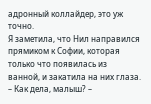адронный коллайдер, это уж точно.
Я заметила, что Нил направился прямиком к Софии, которая только что появилась из
ванной, и закатила на них глаза.
– Как дела, малыш? –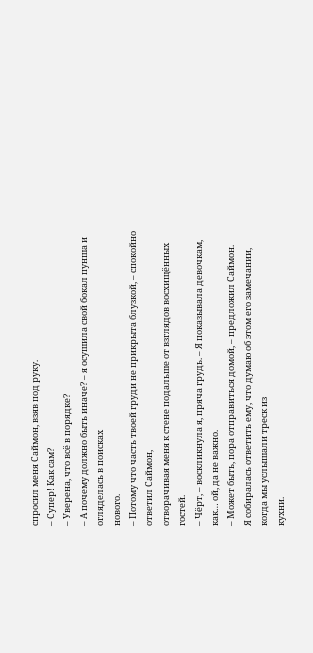спросил меня Саймон, взяв под руку.
– Супер! Как сам?
– Уверена, что всё в порядке?
– А почему должно быть иначе? – я осушила свой бокал пунша и огляделась в поисках
нового.
– Потому что часть твоей груди не прикрыта блузкой, – спокойно ответил Саймон,
отворачивая меня к стене подальше от взглядов восхищённых гостей.
– Чёрт, – воскликнула я, пряча грудь. – Я показывала девочкам, как… ой, да не важно.
– Может быть, пора отправиться домой, – предложил Саймон.
Я собиралась ответить ему, что думаю об этом его замечании, когда мы услышали треск из
кухни.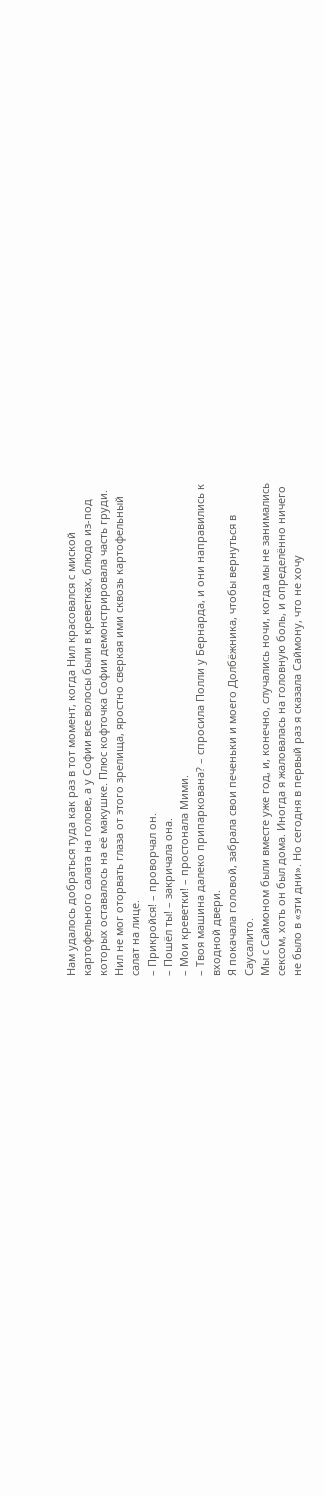Нам удалось добраться туда как раз в тот момент, когда Нил красовался с миской
картофельного салата на голове, а у Софии все волосы были в креветках, блюдо из-под
которых оставалось на её макушке. Плюс кофточка Софии демонстрировала часть груди.
Нил не мог оторвать глаза от этого зрелища, яростно сверкая ими сквозь картофельный
салат на лице.
– Прикройся! – проворчал он.
– Пошёл ты! – закричала она.
– Мои креветки! – простонала Мими.
– Твоя машина далеко припаркована? – спросила Полли у Бернарда, и они направились к
входной двери.
Я покачала головой, забрала свои печеньки и моего Долбёжника, чтобы вернуться в
Саусалито.
Мы с Саймоном были вместе уже год, и, конечно, случались ночи, когда мы не занимались
сексом, хоть он был дома. Иногда я жаловалась на головную боль, и определённо ничего
не было в «эти дни». Но сегодня в первый раз я сказала Саймону, что не хочу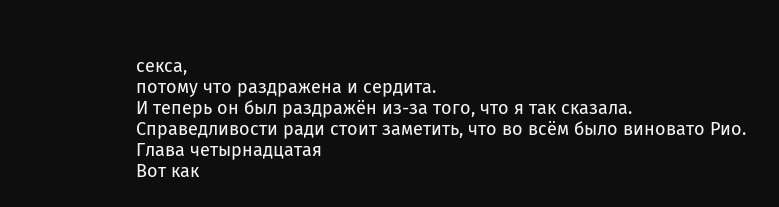секса,
потому что раздражена и сердита.
И теперь он был раздражён из-за того, что я так сказала.
Справедливости ради стоит заметить, что во всём было виновато Рио.
Глава четырнадцатая
Вот как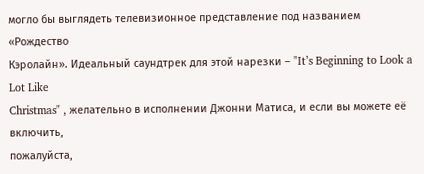могло бы выглядеть телевизионное представление под названием «Рождество
Кэролайн». Идеальный саундтрек для этой нарезки – "It’s Beginning to Look a Lot Like
Christmas" , желательно в исполнении Джонни Матиса, и если вы можете её включить,
пожалуйста,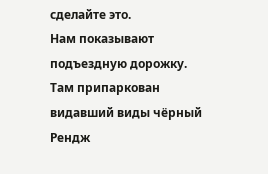сделайте это.
Нам показывают подъездную дорожку. Там припаркован видавший виды чёрный Рендж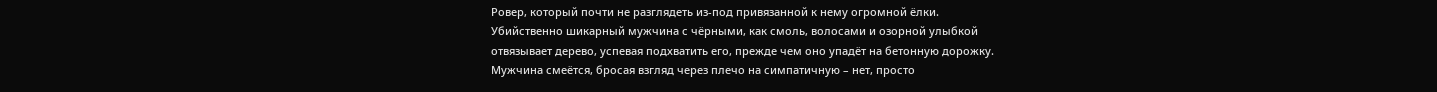Ровер, который почти не разглядеть из-под привязанной к нему огромной ёлки.
Убийственно шикарный мужчина с чёрными, как смоль, волосами и озорной улыбкой
отвязывает дерево, успевая подхватить его, прежде чем оно упадёт на бетонную дорожку.
Мужчина смеётся, бросая взгляд через плечо на симпатичную – нет, просто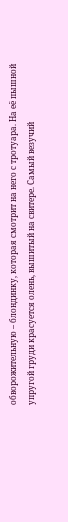обворожительную – блондинку, которая смотрит на него с тротуара. На её пышной
упругой груди красуется олень, вышитый на свитере. Самый везучий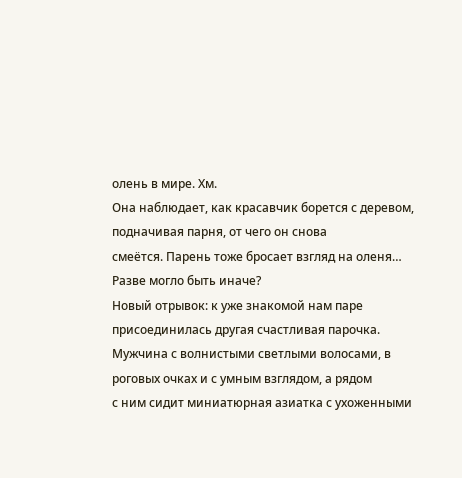олень в мире. Хм.
Она наблюдает, как красавчик борется с деревом, подначивая парня, от чего он снова
смеётся. Парень тоже бросает взгляд на оленя… Разве могло быть иначе?
Новый отрывок: к уже знакомой нам паре присоединилась другая счастливая парочка.
Мужчина с волнистыми светлыми волосами, в роговых очках и с умным взглядом, а рядом
с ним сидит миниатюрная азиатка с ухоженными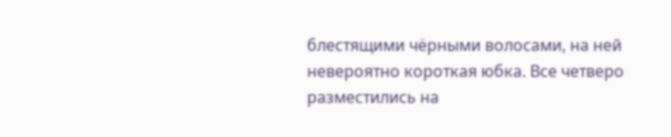блестящими чёрными волосами, на ней
невероятно короткая юбка. Все четверо разместились на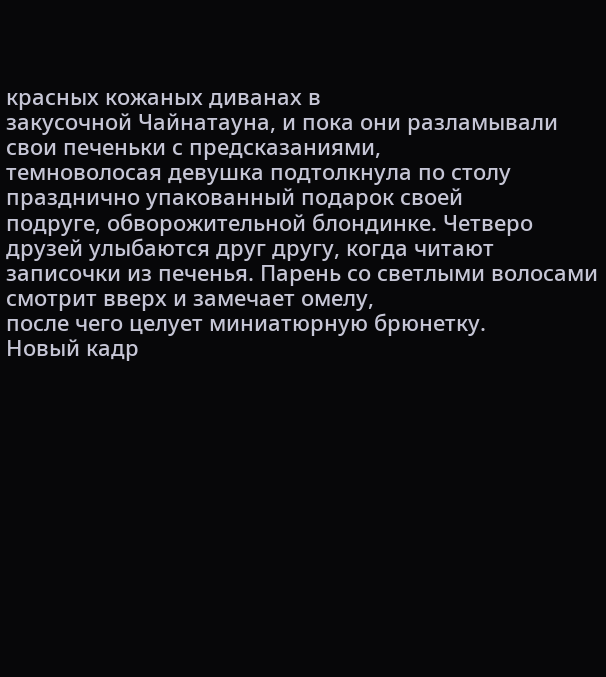красных кожаных диванах в
закусочной Чайнатауна, и пока они разламывали свои печеньки с предсказаниями,
темноволосая девушка подтолкнула по столу празднично упакованный подарок своей
подруге, обворожительной блондинке. Четверо друзей улыбаются друг другу, когда читают
записочки из печенья. Парень со светлыми волосами смотрит вверх и замечает омелу,
после чего целует миниатюрную брюнетку.
Новый кадр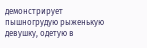демонстрирует пышногрудую рыженькую девушку, одетую в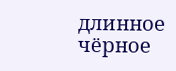длинное чёрное